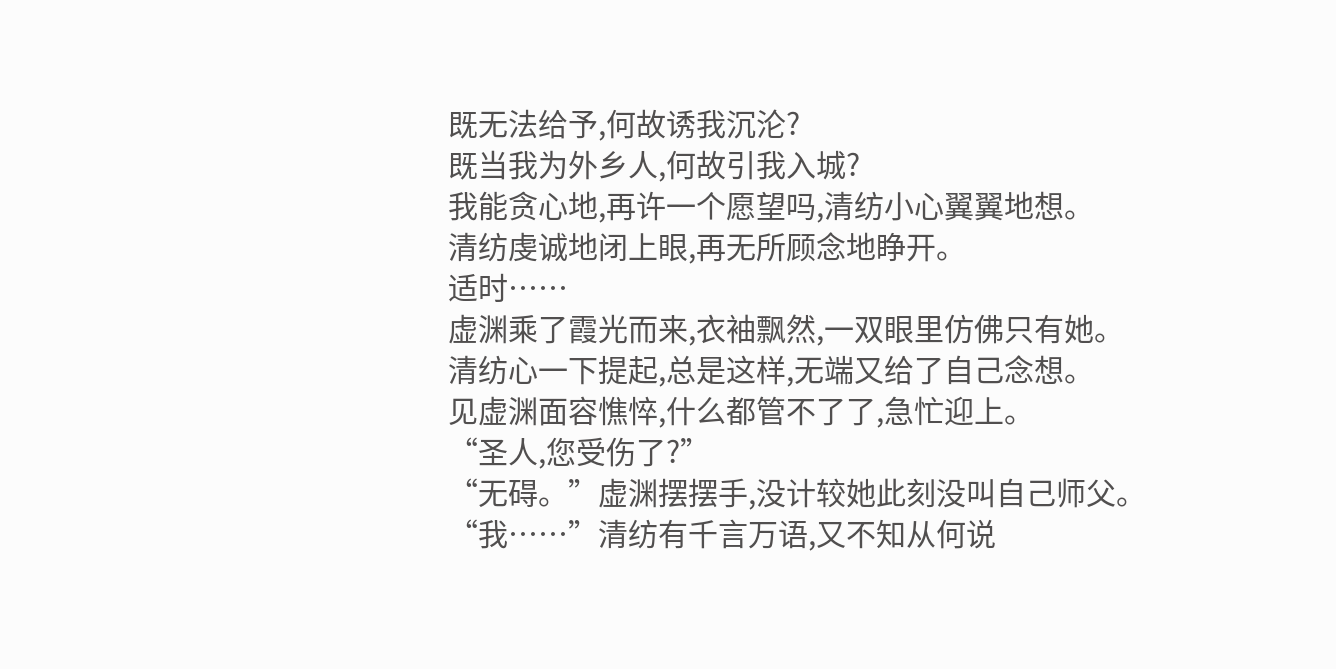既无法给予,何故诱我沉沦?
既当我为外乡人,何故引我入城?
我能贪心地,再许一个愿望吗,清纺小心翼翼地想。
清纺虔诚地闭上眼,再无所顾念地睁开。
适时……
虚渊乘了霞光而来,衣袖飘然,一双眼里仿佛只有她。
清纺心一下提起,总是这样,无端又给了自己念想。
见虚渊面容憔悴,什么都管不了了,急忙迎上。
“圣人,您受伤了?”
“无碍。”虚渊摆摆手,没计较她此刻没叫自己师父。
“我……”清纺有千言万语,又不知从何说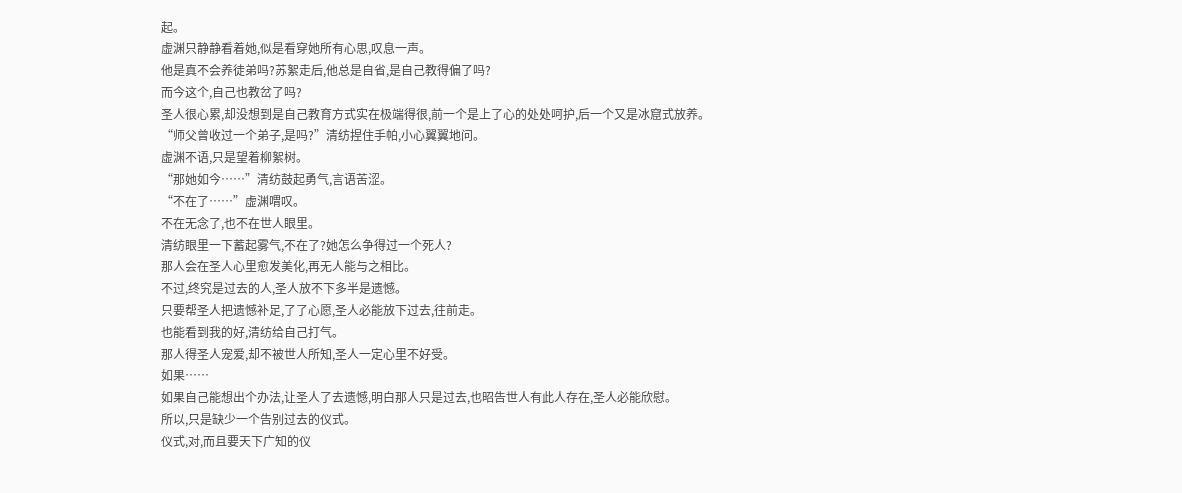起。
虚渊只静静看着她,似是看穿她所有心思,叹息一声。
他是真不会养徒弟吗?苏絮走后,他总是自省,是自己教得偏了吗?
而今这个,自己也教岔了吗?
圣人很心累,却没想到是自己教育方式实在极端得很,前一个是上了心的处处呵护,后一个又是冰窟式放养。
“师父曾收过一个弟子,是吗?”清纺捏住手帕,小心翼翼地问。
虚渊不语,只是望着柳絮树。
“那她如今……”清纺鼓起勇气,言语苦涩。
“不在了……”虚渊喟叹。
不在无念了,也不在世人眼里。
清纺眼里一下蓄起雾气,不在了?她怎么争得过一个死人?
那人会在圣人心里愈发美化,再无人能与之相比。
不过,终究是过去的人,圣人放不下多半是遗憾。
只要帮圣人把遗憾补足,了了心愿,圣人必能放下过去,往前走。
也能看到我的好,清纺给自己打气。
那人得圣人宠爱,却不被世人所知,圣人一定心里不好受。
如果……
如果自己能想出个办法,让圣人了去遗憾,明白那人只是过去,也昭告世人有此人存在,圣人必能欣慰。
所以,只是缺少一个告别过去的仪式。
仪式,对,而且要天下广知的仪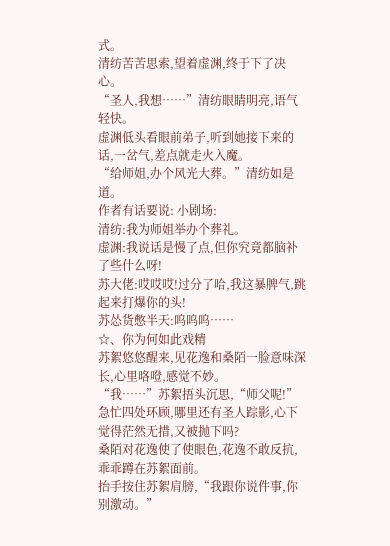式。
清纺苦苦思索,望着虚渊,终于下了决心。
“圣人,我想……”清纺眼睛明亮,语气轻快。
虚渊低头看眼前弟子,听到她接下来的话,一岔气,差点就走火入魔。
“给师姐,办个风光大葬。”清纺如是道。
作者有话要说: 小剧场:
清纺:我为师姐举办个葬礼。
虚渊:我说话是慢了点,但你究竟都脑补了些什么呀!
苏大佬:哎哎哎!过分了哈,我这暴脾气,跳起来打爆你的头!
苏怂货憋半天:呜呜呜……
☆、你为何如此戏精
苏絮悠悠醒来,见花逸和桑陌一脸意味深长,心里咯噔,感觉不妙。
“我……”苏絮捂头沉思,“师父呢!”急忙四处环顾,哪里还有圣人踪影,心下觉得茫然无措,又被抛下吗?
桑陌对花逸使了使眼色,花逸不敢反抗,乖乖蹲在苏絮面前。
抬手按住苏絮肩膀,“我跟你说件事,你别激动。”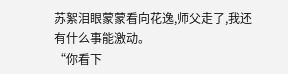苏絮泪眼蒙蒙看向花逸,师父走了,我还有什么事能激动。
“你看下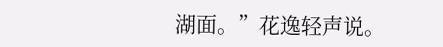湖面。”花逸轻声说。